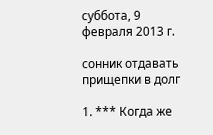суббота, 9 февраля 2013 г.

сонник отдавать прищепки в долг

1. *** Когда же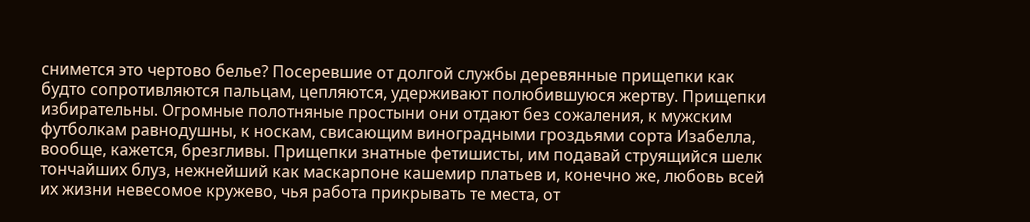снимется это чертово белье? Посеревшие от долгой службы деревянные прищепки как будто сопротивляются пальцам, цепляются, удерживают полюбившуюся жертву. Прищепки избирательны. Огромные полотняные простыни они отдают без сожаления, к мужским футболкам равнодушны, к носкам, свисающим виноградными гроздьями сорта Изабелла, вообще, кажется, брезгливы. Прищепки знатные фетишисты, им подавай струящийся шелк тончайших блуз, нежнейший как маскарпоне кашемир платьев и, конечно же, любовь всей их жизни невесомое кружево, чья работа прикрывать те места, от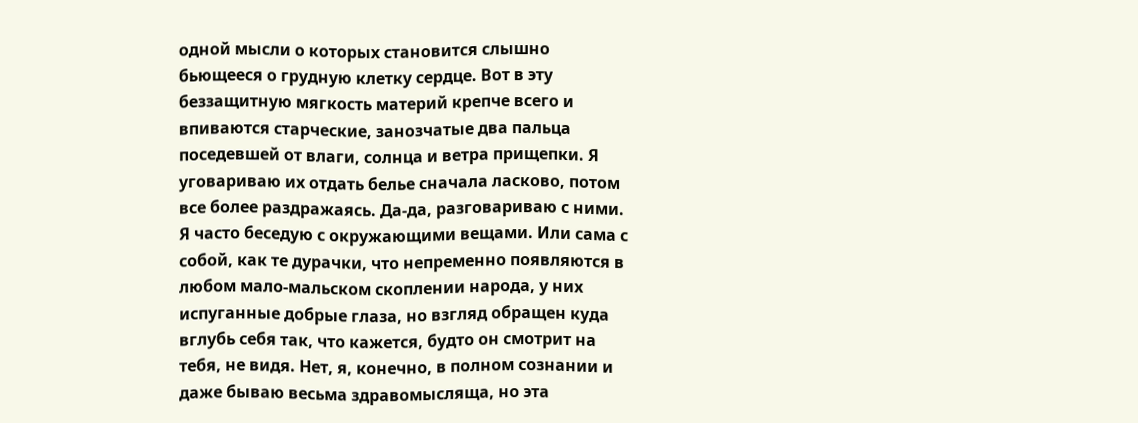одной мысли о которых становится слышно бьющееся о грудную клетку сердце. Вот в эту беззащитную мягкость материй крепче всего и впиваются старческие, занозчатые два пальца поседевшей от влаги, солнца и ветра прищепки. Я уговариваю их отдать белье сначала ласково, потом все более раздражаясь. Да-да, разговариваю с ними. Я часто беседую с окружающими вещами. Или сама с собой, как те дурачки, что непременно появляются в любом мало-мальском скоплении народа, у них испуганные добрые глаза, но взгляд обращен куда вглубь себя так, что кажется, будто он смотрит на тебя, не видя. Нет, я, конечно, в полном сознании и даже бываю весьма здравомысляща, но эта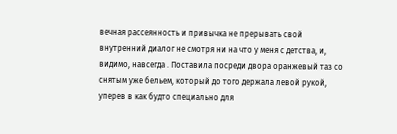вечная рассеянность и привычка не прерывать свой внутренний диалог не смотря ни на что у меня с детства, и, видимо, навсегда . Поставила посреди двора оранжевый таз со снятым уже бельем, который до того держала левой рукой, уперев в как будто специально для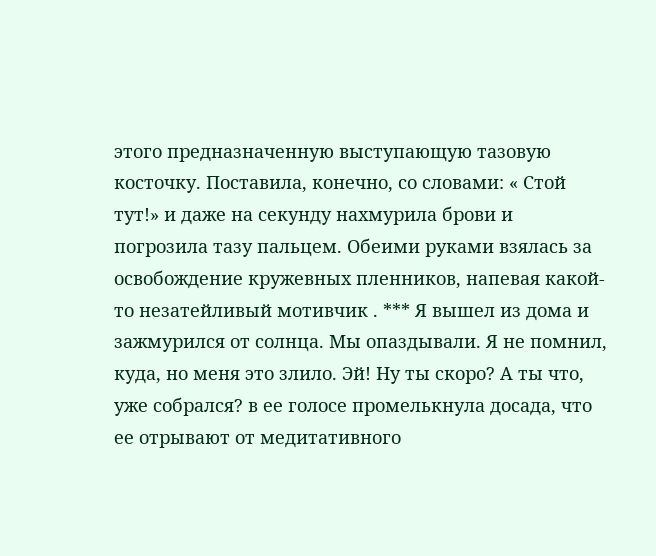этого предназначенную выступающую тазовую косточку. Поставила, конечно, со словами: « Стой тут!» и даже на секунду нахмурила брови и погрозила тазу пальцем. Обеими руками взялась за освобождение кружевных пленников, напевая какой-то незатейливый мотивчик . *** Я вышел из дома и зажмурился от солнца. Мы опаздывали. Я не помнил, куда, но меня это злило. Эй! Ну ты скоро? А ты что, уже собрался? в ее голосе промелькнула досада, что ее отрывают от медитативного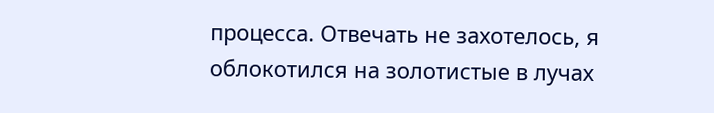процесса. Отвечать не захотелось, я облокотился на золотистые в лучах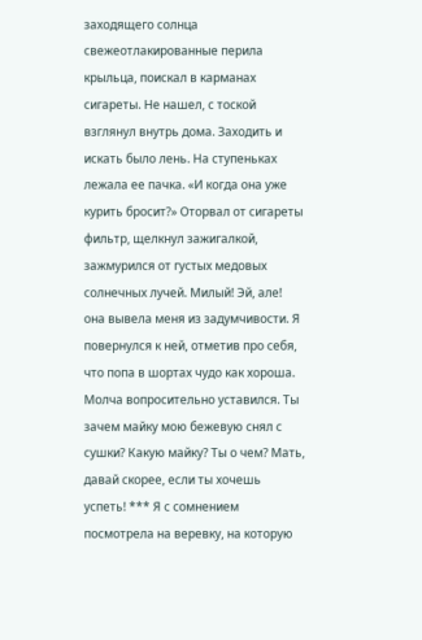заходящего солнца свежеотлакированные перила крыльца, поискал в карманах сигареты. Не нашел, с тоской взглянул внутрь дома. Заходить и искать было лень. На ступеньках лежала ее пачка. «И когда она уже курить бросит?» Оторвал от сигареты фильтр, щелкнул зажигалкой, зажмурился от густых медовых солнечных лучей. Милый! Эй, але! она вывела меня из задумчивости. Я повернулся к ней, отметив про себя, что попа в шортах чудо как хороша. Молча вопросительно уставился. Ты зачем майку мою бежевую снял с сушки? Какую майку? Ты о чем? Мать, давай скорее, если ты хочешь успеть! *** Я с сомнением посмотрела на веревку, на которую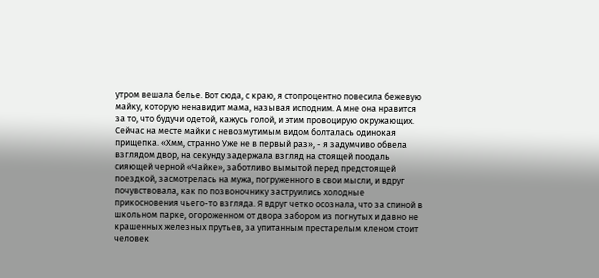утром вешала белье. Вот сюда, с краю, я стопроцентно повесила бежевую майку, которую ненавидит мама, называя исподним. А мне она нравится за то, что будучи одетой, кажусь голой, и этим провоцирую окружающих. Сейчас на месте майки с невозмутимым видом болталась одинокая прищепка. «Хмм, странно Уже не в первый раз», - я задумчиво обвела взглядом двор, на секунду задержала взгляд на стоящей поодаль сияющей черной «Чайке», заботливо вымытой перед предстоящей поездкой, засмотрелась на мужа, погруженного в свои мысли, и вдруг почувствовала, как по позвоночнику заструились холодные прикосновения чьего-то взгляда. Я вдруг четко осознала, что за спиной в школьном парке, огороженном от двора забором из погнутых и давно не крашенных железных прутьев, за упитанным престарелым кленом стоит человек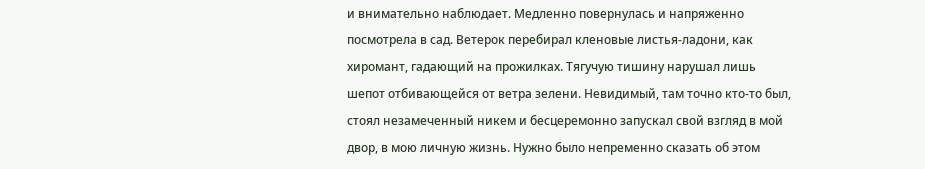и внимательно наблюдает. Медленно повернулась и напряженно посмотрела в сад. Ветерок перебирал кленовые листья-ладони, как хиромант, гадающий на прожилках. Тягучую тишину нарушал лишь шепот отбивающейся от ветра зелени. Невидимый, там точно кто-то был, стоял незамеченный никем и бесцеремонно запускал свой взгляд в мой двор, в мою личную жизнь. Нужно было непременно сказать об этом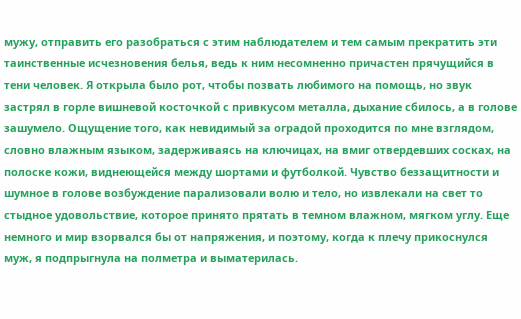мужу, отправить его разобраться с этим наблюдателем и тем самым прекратить эти таинственные исчезновения белья, ведь к ним несомненно причастен прячущийся в тени человек. Я открыла было рот, чтобы позвать любимого на помощь, но звук застрял в горле вишневой косточкой с привкусом металла, дыхание сбилось, а в голове зашумело. Ощущение того, как невидимый за оградой проходится по мне взглядом, словно влажным языком, задерживаясь на ключицах, на вмиг отвердевших сосках, на полоске кожи, виднеющейся между шортами и футболкой. Чувство беззащитности и шумное в голове возбуждение парализовали волю и тело, но извлекали на свет то стыдное удовольствие, которое принято прятать в темном влажном, мягком углу. Еще немного и мир взорвался бы от напряжения, и поэтому, когда к плечу прикоснулся муж, я подпрыгнула на полметра и выматерилась.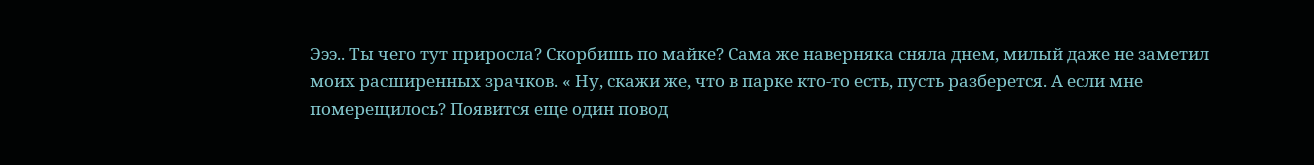Эээ.. Ты чего тут приросла? Скорбишь по майке? Сама же наверняка сняла днем, милый даже не заметил моих расширенных зрачков. « Ну, скажи же, что в парке кто-то есть, пусть разберется. А если мне померещилось? Появится еще один повод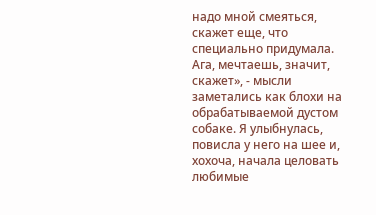надо мной смеяться, скажет еще, что специально придумала. Ага, мечтаешь, значит, скажет», - мысли заметались как блохи на обрабатываемой дустом собаке. Я улыбнулась, повисла у него на шее и, хохоча, начала целовать любимые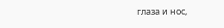глаза и нос,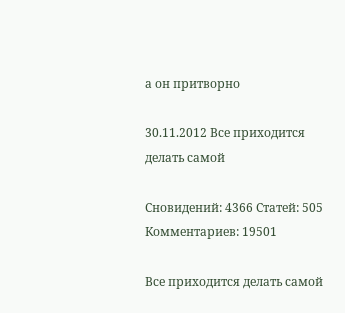а он притворно

30.11.2012 Все приходится делать самой

Сновидений: 4366 Статей: 505 Комментариев: 19501

Все приходится делать самой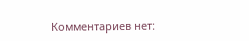Комментариев нет: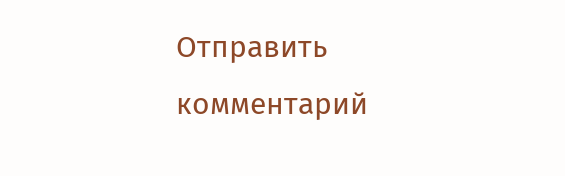Отправить комментарий